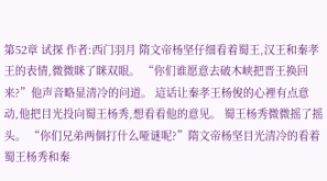第52章 试探 作者:西门羽月 隋文帝杨坚仔细看着蜀王,汉王和秦孝王的表情,微微眯了眯双眼。 “你们谁愿意去破木峡把晋王换回来?”他声音略显清冷的问道。 這话让秦孝王杨俊的心裡有点意动,他把目光投向蜀王杨秀,想看看他的意见。 蜀王杨秀微微摇了摇头。 “你们兄弟两個打什么哑谜呢?”隋文帝杨坚目光清冷的看着蜀王杨秀和秦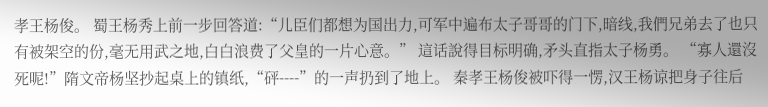孝王杨俊。 蜀王杨秀上前一步回答道:“儿臣们都想为国出力,可军中遍布太子哥哥的门下,暗线,我們兄弟去了也只有被架空的份,毫无用武之地,白白浪费了父皇的一片心意。” 這话說得目标明确,矛头直指太子杨勇。 “寡人還沒死呢!”隋文帝杨坚抄起桌上的镇纸,“砰----”的一声扔到了地上。 秦孝王杨俊被吓得一愣,汉王杨谅把身子往后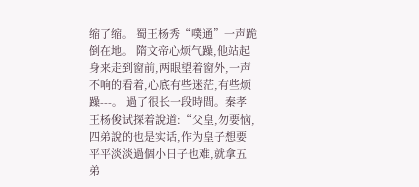缩了缩。 蜀王杨秀“噗通”一声跪倒在地。 隋文帝心烦气躁,他站起身来走到窗前,两眼望着窗外,一声不响的看着,心底有些迷茫,有些烦躁---。 過了很长一段時間。秦孝王杨俊试探着說道:“父皇,勿要恼,四弟說的也是实话,作为皇子想要平平淡淡過個小日子也难,就拿五弟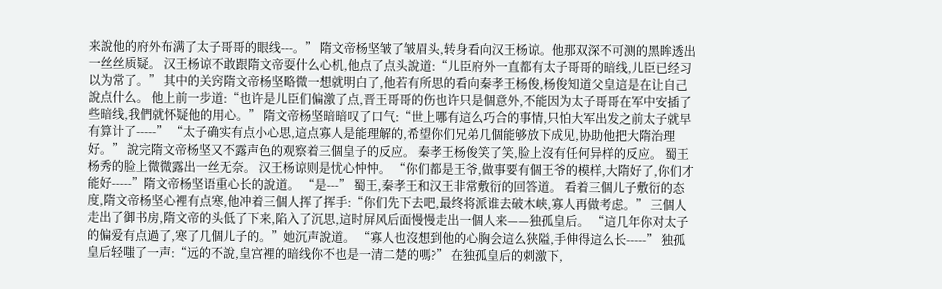来說他的府外布满了太子哥哥的眼线---。” 隋文帝杨坚皱了皱眉头,转身看向汉王杨谅。他那双深不可测的黑眸透出一丝丝质疑。 汉王杨谅不敢跟隋文帝耍什么心机,他点了点头說道:“儿臣府外一直都有太子哥哥的暗线,儿臣已经习以为常了。” 其中的关窍隋文帝杨坚略微一想就明白了,他若有所思的看向秦孝王杨俊,杨俊知道父皇這是在让自己說点什么。 他上前一步道:“也许是儿臣们偏激了点,晋王哥哥的伤也许只是個意外,不能因为太子哥哥在军中安插了些暗线,我們就怀疑他的用心。” 隋文帝杨坚暗暗叹了口气:“世上哪有這么巧合的事情,只怕大军出发之前太子就早有算计了-----” “太子确实有点小心思,這点寡人是能理解的,希望你们兄弟几個能够放下成见,协助他把大隋治理好。” 說完隋文帝杨坚又不露声色的观察着三個皇子的反应。 秦孝王杨俊笑了笑,脸上沒有任何异样的反应。 蜀王杨秀的脸上微微露出一丝无奈。 汉王杨谅则是忧心忡忡。 “你们都是王爷,做事要有個王爷的模样,大隋好了,你们才能好-----”隋文帝杨坚语重心长的說道。 “是---” 蜀王,秦孝王和汉王非常敷衍的回答道。 看着三個儿子敷衍的态度,隋文帝杨坚心裡有点寒,他冲着三個人挥了挥手:“你们先下去吧,最终将派谁去破木峡,寡人再做考虑。” 三個人走出了御书房,隋文帝的头低了下来,陷入了沉思,這时屏风后面慢慢走出一個人来——独孤皇后。 “這几年你对太子的偏爱有点過了,寒了几個儿子的。”她沉声說道。 “寡人也沒想到他的心胸会這么狭隘,手伸得這么长-----” 独孤皇后轻嗤了一声:“远的不說,皇宫裡的暗线你不也是一清二楚的嗎?” 在独孤皇后的刺激下,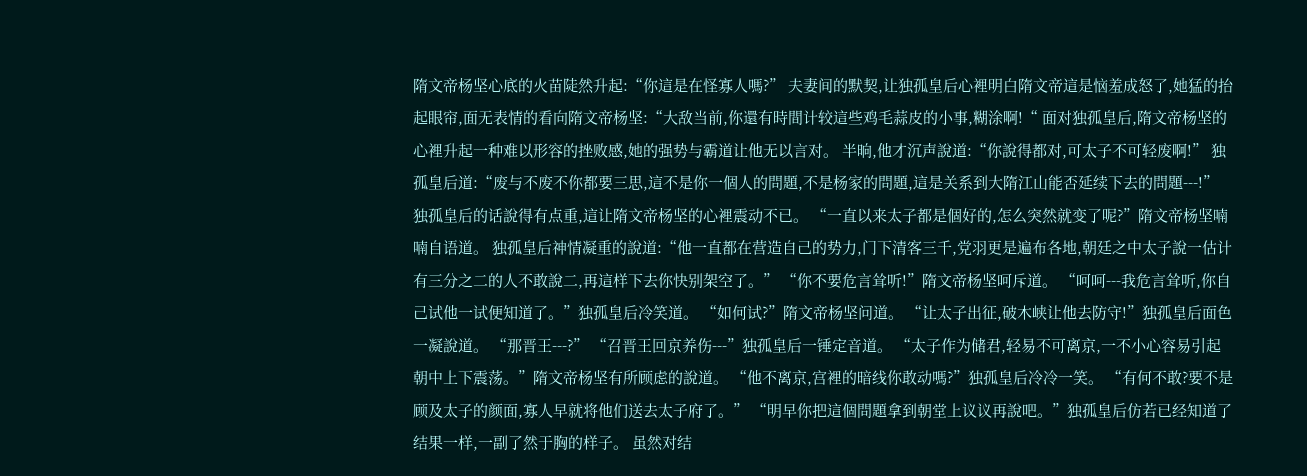隋文帝杨坚心底的火苗陡然升起:“你這是在怪寡人嗎?” 夫妻间的默契,让独孤皇后心裡明白隋文帝這是恼羞成怒了,她猛的抬起眼帘,面无表情的看向隋文帝杨坚:“大敌当前,你還有時間计较這些鸡毛蒜皮的小事,糊涂啊!“ 面对独孤皇后,隋文帝杨坚的心裡升起一种难以形容的挫败感,她的强势与霸道让他无以言对。 半晌,他才沉声說道:“你說得都对,可太子不可轻废啊!” 独孤皇后道:“废与不废不你都要三思,這不是你一個人的問題,不是杨家的問題,這是关系到大隋江山能否延续下去的問題---!” 独孤皇后的话說得有点重,這让隋文帝杨坚的心裡震动不已。 “一直以来太子都是個好的,怎么突然就变了呢?”隋文帝杨坚喃喃自语道。 独孤皇后神情凝重的說道:“他一直都在营造自己的势力,门下清客三千,党羽更是遍布各地,朝廷之中太子說一估计有三分之二的人不敢說二,再這样下去你快别架空了。” “你不要危言耸听!”隋文帝杨坚呵斥道。 “呵呵---我危言耸听,你自己试他一试便知道了。”独孤皇后冷笑道。 “如何试?”隋文帝杨坚问道。 “让太子出征,破木峡让他去防守!”独孤皇后面色一凝說道。 “那晋王---?” “召晋王回京养伤---”独孤皇后一锤定音道。 “太子作为储君,轻易不可离京,一不小心容易引起朝中上下震荡。”隋文帝杨坚有所顾虑的說道。 “他不离京,宫裡的暗线你敢动嗎?”独孤皇后冷冷一笑。 “有何不敢?要不是顾及太子的颜面,寡人早就将他们送去太子府了。” “明早你把這個問題拿到朝堂上议议再說吧。”独孤皇后仿若已经知道了结果一样,一副了然于胸的样子。 虽然对结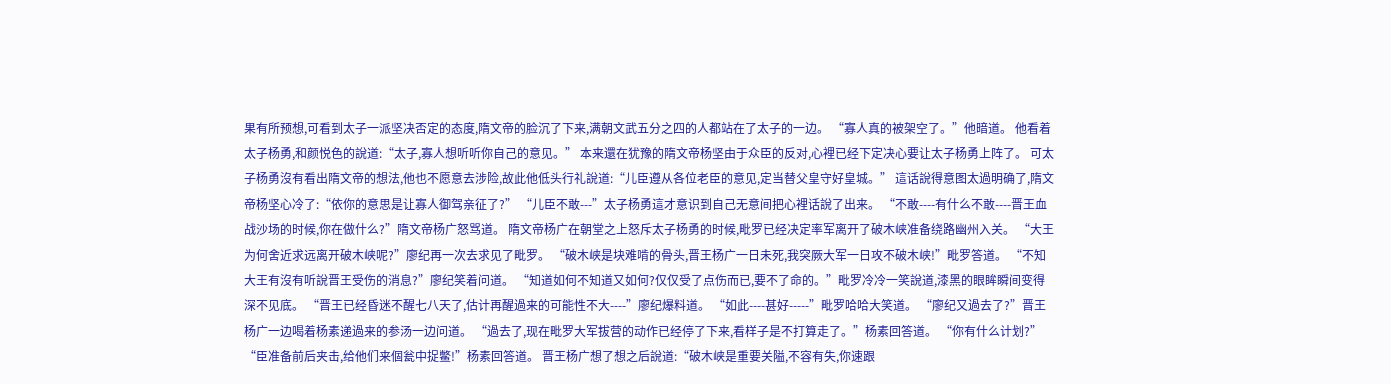果有所预想,可看到太子一派坚决否定的态度,隋文帝的脸沉了下来,满朝文武五分之四的人都站在了太子的一边。 “寡人真的被架空了。”他暗道。 他看着太子杨勇,和颜悦色的說道:“太子,寡人想听听你自己的意见。” 本来還在犹豫的隋文帝杨坚由于众臣的反对,心裡已经下定决心要让太子杨勇上阵了。 可太子杨勇沒有看出隋文帝的想法,他也不愿意去涉险,故此他低头行礼說道:“儿臣遵从各位老臣的意见,定当替父皇守好皇城。” 這话說得意图太過明确了,隋文帝杨坚心冷了:“依你的意思是让寡人御驾亲征了?” “儿臣不敢---”太子杨勇這才意识到自己无意间把心裡话說了出来。 “不敢----有什么不敢----晋王血战沙场的时候,你在做什么?”隋文帝杨广怒骂道。 隋文帝杨广在朝堂之上怒斥太子杨勇的时候,毗罗已经决定率军离开了破木峡准备绕路幽州入关。 “大王为何舍近求远离开破木峡呢?”廖纪再一次去求见了毗罗。 “破木峡是块难啃的骨头,晋王杨广一日未死,我突厥大军一日攻不破木峡!”毗罗答道。 “不知大王有沒有听說晋王受伤的消息?”廖纪笑着问道。 “知道如何不知道又如何?仅仅受了点伤而已,要不了命的。”毗罗冷冷一笑說道,漆黑的眼眸瞬间变得深不见底。 “晋王已经昏迷不醒七八天了,估计再醒過来的可能性不大----”廖纪爆料道。 “如此----甚好-----”毗罗哈哈大笑道。 “廖纪又過去了?”晋王杨广一边喝着杨素递過来的参汤一边问道。 “過去了,现在毗罗大军拔营的动作已经停了下来,看样子是不打算走了。”杨素回答道。 “你有什么计划?” “臣准备前后夹击,给他们来個瓮中捉鳖!”杨素回答道。 晋王杨广想了想之后說道:“破木峡是重要关隘,不容有失,你速跟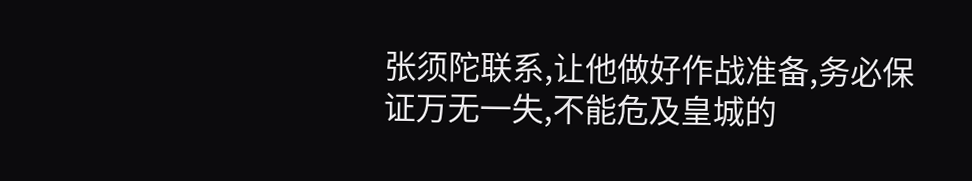张须陀联系,让他做好作战准备,务必保证万无一失,不能危及皇城的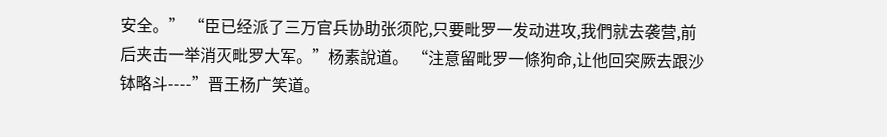安全。” “臣已经派了三万官兵协助张须陀,只要毗罗一发动进攻,我們就去袭营,前后夹击一举消灭毗罗大军。”杨素說道。 “注意留毗罗一條狗命,让他回突厥去跟沙钵略斗----”晋王杨广笑道。